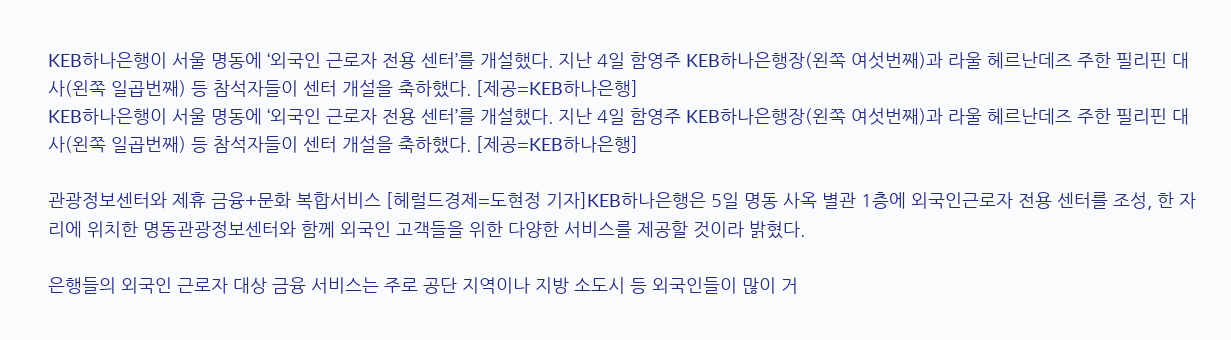KEB하나은행이 서울 명동에 ‘외국인 근로자 전용 센터’를 개설했다. 지난 4일 함영주 KEB하나은행장(왼쪽 여섯번째)과 라울 헤르난데즈 주한 필리핀 대사(왼쪽 일곱번째) 등 참석자들이 센터 개설을 축하했다. [제공=KEB하나은행]
KEB하나은행이 서울 명동에 ‘외국인 근로자 전용 센터’를 개설했다. 지난 4일 함영주 KEB하나은행장(왼쪽 여섯번째)과 라울 헤르난데즈 주한 필리핀 대사(왼쪽 일곱번째) 등 참석자들이 센터 개설을 축하했다. [제공=KEB하나은행]

관광정보센터와 제휴 금융+문화 복합서비스 [헤럴드경제=도현정 기자]KEB하나은행은 5일 명동 사옥 별관 1층에 외국인근로자 전용 센터를 조성, 한 자리에 위치한 명동관광정보센터와 함께 외국인 고객들을 위한 다양한 서비스를 제공할 것이라 밝혔다.

은행들의 외국인 근로자 대상 금융 서비스는 주로 공단 지역이나 지방 소도시 등 외국인들이 많이 거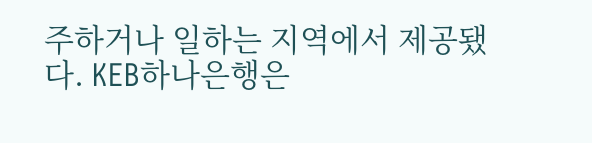주하거나 일하는 지역에서 제공됐다. KEB하나은행은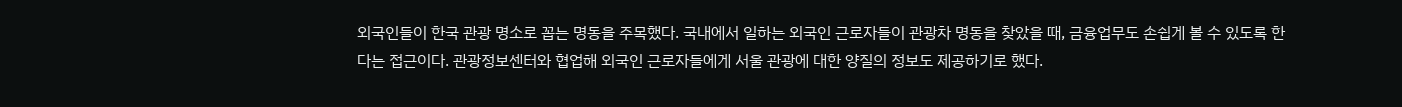외국인들이 한국 관광 명소로 꼽는 명동을 주목했다. 국내에서 일하는 외국인 근로자들이 관광차 명동을 찾았을 때, 금융업무도 손쉽게 볼 수 있도록 한다는 접근이다. 관광정보센터와 협업해 외국인 근로자들에게 서울 관광에 대한 양질의 정보도 제공하기로 했다.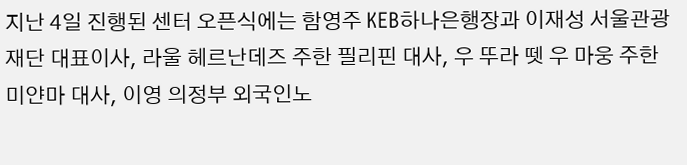지난 4일 진행된 센터 오픈식에는 함영주 KEB하나은행장과 이재성 서울관광재단 대표이사, 라울 헤르난데즈 주한 필리핀 대사, 우 뚜라 뗏 우 마웅 주한 미얀마 대사, 이영 의정부 외국인노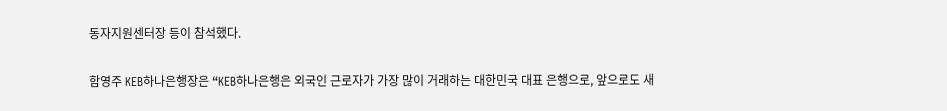동자지원센터장 등이 참석했다.

함영주 KEB하나은행장은 “KEB하나은행은 외국인 근로자가 가장 많이 거래하는 대한민국 대표 은행으로, 앞으로도 새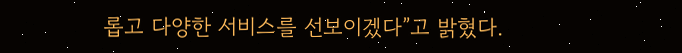롭고 다양한 서비스를 선보이겠다”고 밝혔다.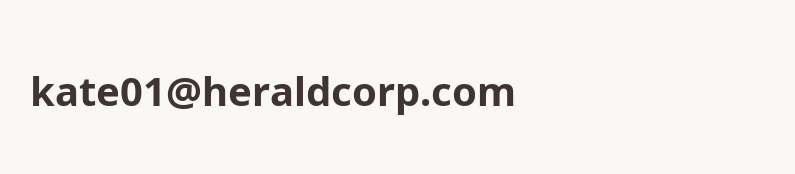kate01@heraldcorp.com